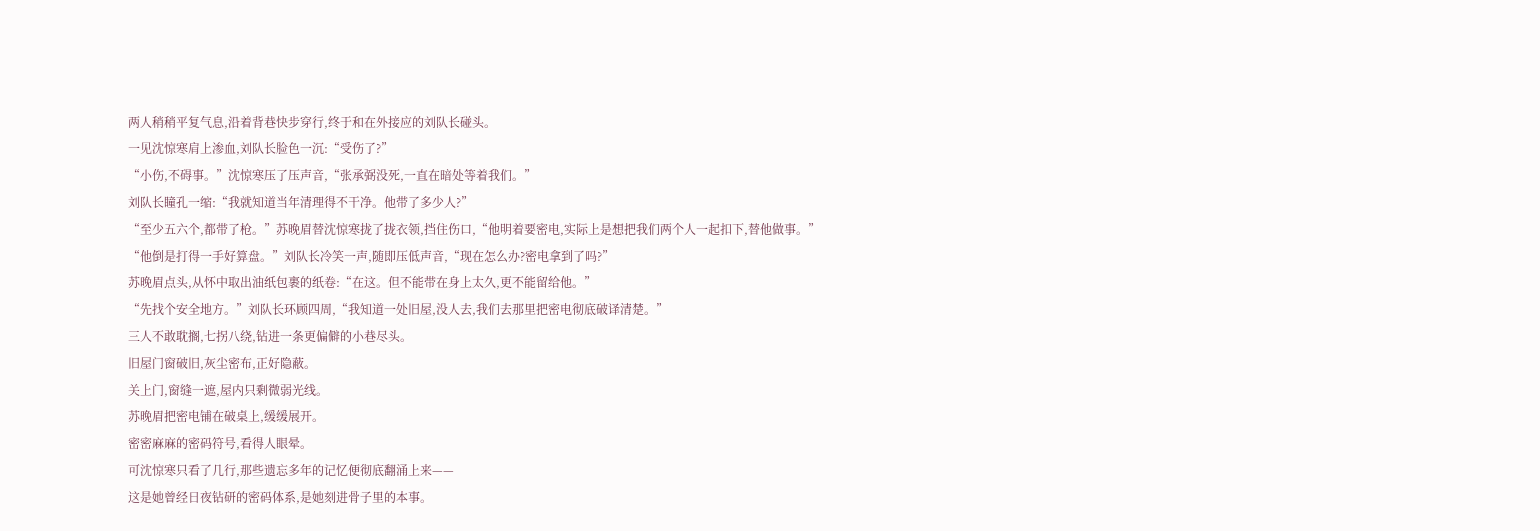两人稍稍平复气息,沿着背巷快步穿行,终于和在外接应的刘队长碰头。
一见沈惊寒肩上渗血,刘队长脸色一沉:“受伤了?”
“小伤,不碍事。”沈惊寒压了压声音,“张承弼没死,一直在暗处等着我们。”
刘队长瞳孔一缩:“我就知道当年清理得不干净。他带了多少人?”
“至少五六个,都带了枪。”苏晚眉替沈惊寒拢了拢衣领,挡住伤口,“他明着要密电,实际上是想把我们两个人一起扣下,替他做事。”
“他倒是打得一手好算盘。”刘队长冷笑一声,随即压低声音,“现在怎么办?密电拿到了吗?”
苏晚眉点头,从怀中取出油纸包裹的纸卷:“在这。但不能带在身上太久,更不能留给他。”
“先找个安全地方。”刘队长环顾四周,“我知道一处旧屋,没人去,我们去那里把密电彻底破译清楚。”
三人不敢耽搁,七拐八绕,钻进一条更偏僻的小巷尽头。
旧屋门窗破旧,灰尘密布,正好隐蔽。
关上门,窗缝一遮,屋内只剩微弱光线。
苏晚眉把密电铺在破桌上,缓缓展开。
密密麻麻的密码符号,看得人眼晕。
可沈惊寒只看了几行,那些遗忘多年的记忆便彻底翻涌上来——
这是她曾经日夜钻研的密码体系,是她刻进骨子里的本事。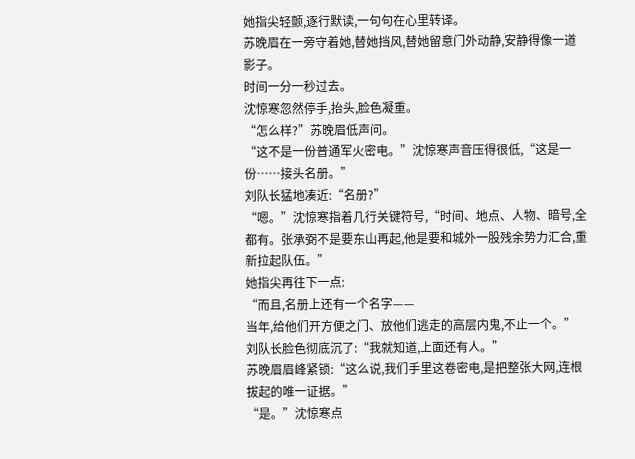她指尖轻颤,逐行默读,一句句在心里转译。
苏晚眉在一旁守着她,替她挡风,替她留意门外动静,安静得像一道影子。
时间一分一秒过去。
沈惊寒忽然停手,抬头,脸色凝重。
“怎么样?”苏晚眉低声问。
“这不是一份普通军火密电。”沈惊寒声音压得很低,“这是一份……接头名册。”
刘队长猛地凑近:“名册?”
“嗯。”沈惊寒指着几行关键符号,“时间、地点、人物、暗号,全都有。张承弼不是要东山再起,他是要和城外一股残余势力汇合,重新拉起队伍。”
她指尖再往下一点:
“而且,名册上还有一个名字——
当年,给他们开方便之门、放他们逃走的高层内鬼,不止一个。”
刘队长脸色彻底沉了:“我就知道,上面还有人。”
苏晚眉眉峰紧锁:“这么说,我们手里这卷密电,是把整张大网,连根拔起的唯一证据。”
“是。”沈惊寒点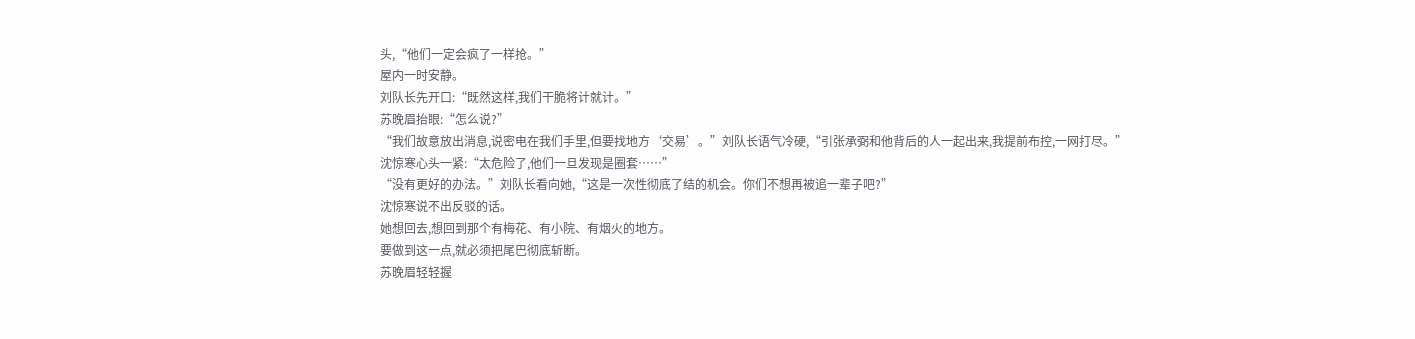头,“他们一定会疯了一样抢。”
屋内一时安静。
刘队长先开口:“既然这样,我们干脆将计就计。”
苏晚眉抬眼:“怎么说?”
“我们故意放出消息,说密电在我们手里,但要找地方‘交易’。”刘队长语气冷硬,“引张承弼和他背后的人一起出来,我提前布控,一网打尽。”
沈惊寒心头一紧:“太危险了,他们一旦发现是圈套……”
“没有更好的办法。”刘队长看向她,“这是一次性彻底了结的机会。你们不想再被追一辈子吧?”
沈惊寒说不出反驳的话。
她想回去,想回到那个有梅花、有小院、有烟火的地方。
要做到这一点,就必须把尾巴彻底斩断。
苏晚眉轻轻握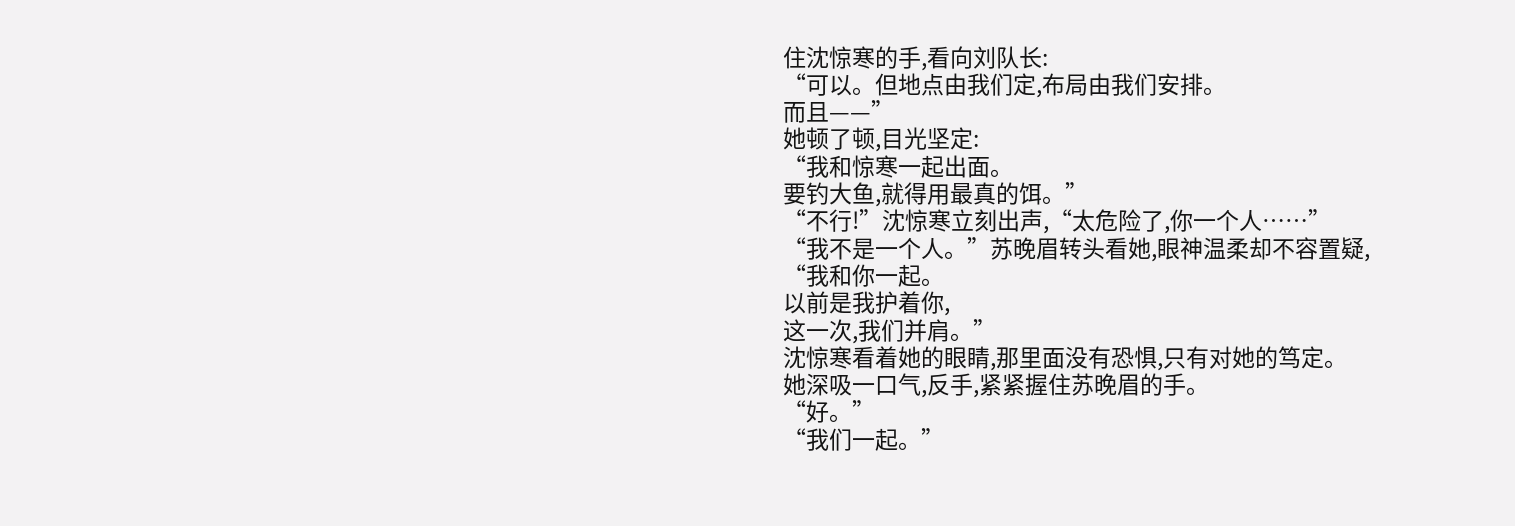住沈惊寒的手,看向刘队长:
“可以。但地点由我们定,布局由我们安排。
而且——”
她顿了顿,目光坚定:
“我和惊寒一起出面。
要钓大鱼,就得用最真的饵。”
“不行!”沈惊寒立刻出声,“太危险了,你一个人……”
“我不是一个人。”苏晚眉转头看她,眼神温柔却不容置疑,
“我和你一起。
以前是我护着你,
这一次,我们并肩。”
沈惊寒看着她的眼睛,那里面没有恐惧,只有对她的笃定。
她深吸一口气,反手,紧紧握住苏晚眉的手。
“好。”
“我们一起。”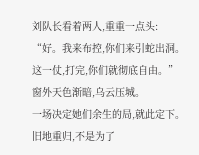刘队长看着两人,重重一点头:
“好。我来布控,你们来引蛇出洞。
这一仗,打完,你们就彻底自由。”
窗外天色渐暗,乌云压城。
一场决定她们余生的局,就此定下。
旧地重归,不是为了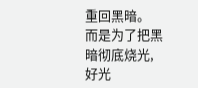重回黑暗。
而是为了把黑暗彻底烧光,
好光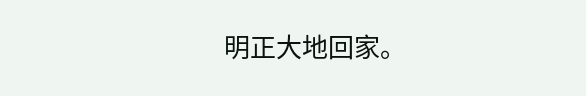明正大地回家。